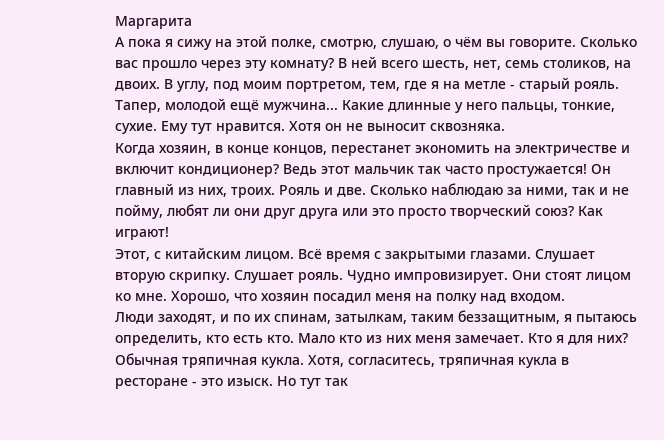Маргарита
А пока я сижу на этой полке, смотрю, слушаю, о чём вы говорите. Сколько вас прошло через эту комнату? В ней всего шесть, нет, семь столиков, на двоих. В углу, под моим портретом, тем, где я на метле - старый рояль. Тапер, молодой ещё мужчина... Какие длинные у него пальцы, тонкие, сухие. Ему тут нравится. Хотя он не выносит сквозняка.
Когда хозяин, в конце концов, перестанет экономить на электричестве и включит кондиционер? Ведь этот мальчик так часто простужается! Он главный из них, троих. Рояль и две. Сколько наблюдаю за ними, так и не пойму, любят ли они друг друга или это просто творческий союз? Как играют!
Этот, с китайским лицом. Всё время с закрытыми глазами. Слушает вторую скрипку. Слушает рояль. Чудно импровизирует. Они стоят лицом ко мне. Хорошо, что хозяин посадил меня на полку над входом.
Люди заходят, и по их спинам, затылкам, таким беззащитным, я пытаюсь определить, кто есть кто. Мало кто из них меня замечает. Кто я для них? Обычная тряпичная кукла. Хотя, согласитесь, тряпичная кукла в ресторане - это изыск. Но тут так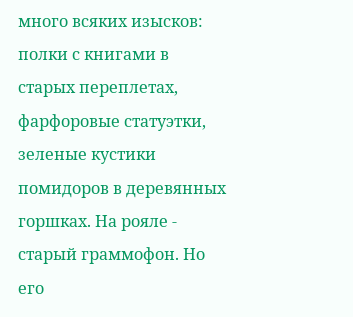много всяких изысков: полки с книгами в старых переплетах, фарфоровые статуэтки, зеленые кустики помидоров в деревянных горшках. На рояле - старый граммофон. Но его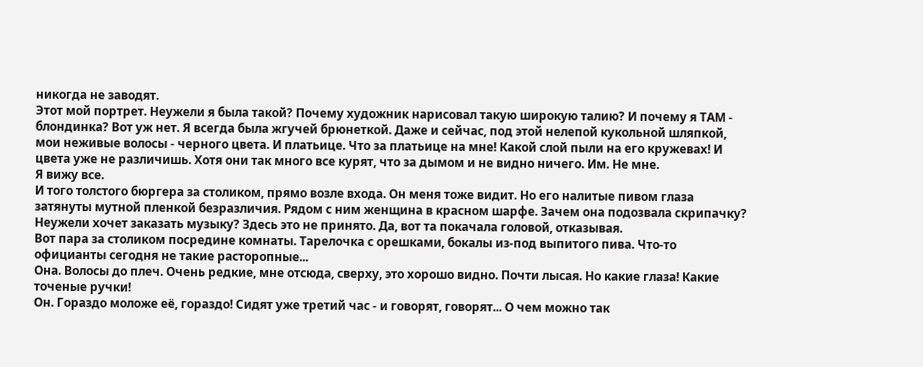никогда не заводят.
Этот мой портрет. Неужели я была такой? Почему художник нарисовал такую широкую талию? И почему я ТАМ - блондинка? Вот уж нет. Я всегда была жгучей брюнеткой. Даже и сейчас, под этой нелепой кукольной шляпкой, мои неживые волосы - черного цвета. И платьице. Что за платьице на мне! Какой слой пыли на его кружевах! И цвета уже не различишь. Хотя они так много все курят, что за дымом и не видно ничего. Им. Не мне.
Я вижу все.
И того толстого бюргера за столиком, прямо возле входа. Он меня тоже видит. Но его налитые пивом глаза затянуты мутной пленкой безразличия. Рядом с ним женщина в красном шарфе. Зачем она подозвала скрипачку? Неужели хочет заказать музыку? Здесь это не принято. Да, вот та покачала головой, отказывая.
Вот пара за столиком посредине комнаты. Тарелочка с орешками, бокалы из-под выпитого пива. Что-то официанты сегодня не такие расторопные...
Она. Волосы до плеч. Очень редкие, мне отсюда, сверху, это хорошо видно. Почти лысая. Но какие глаза! Какие точеные ручки!
Он. Гораздо моложе её, гораздо! Сидят уже третий час - и говорят, говорят... О чем можно так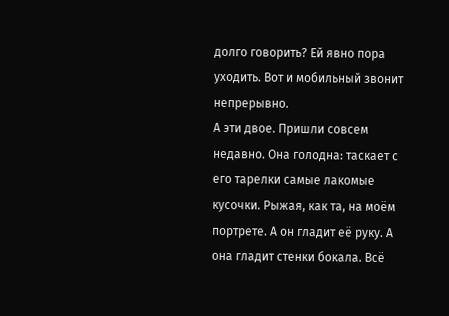долго говорить? Ей явно пора уходить. Вот и мобильный звонит непрерывно.
А эти двое. Пришли совсем недавно. Она голодна: таскает с его тарелки самые лакомые кусочки. Рыжая, как та, на моём портрете. А он гладит её руку. А она гладит стенки бокала. Всё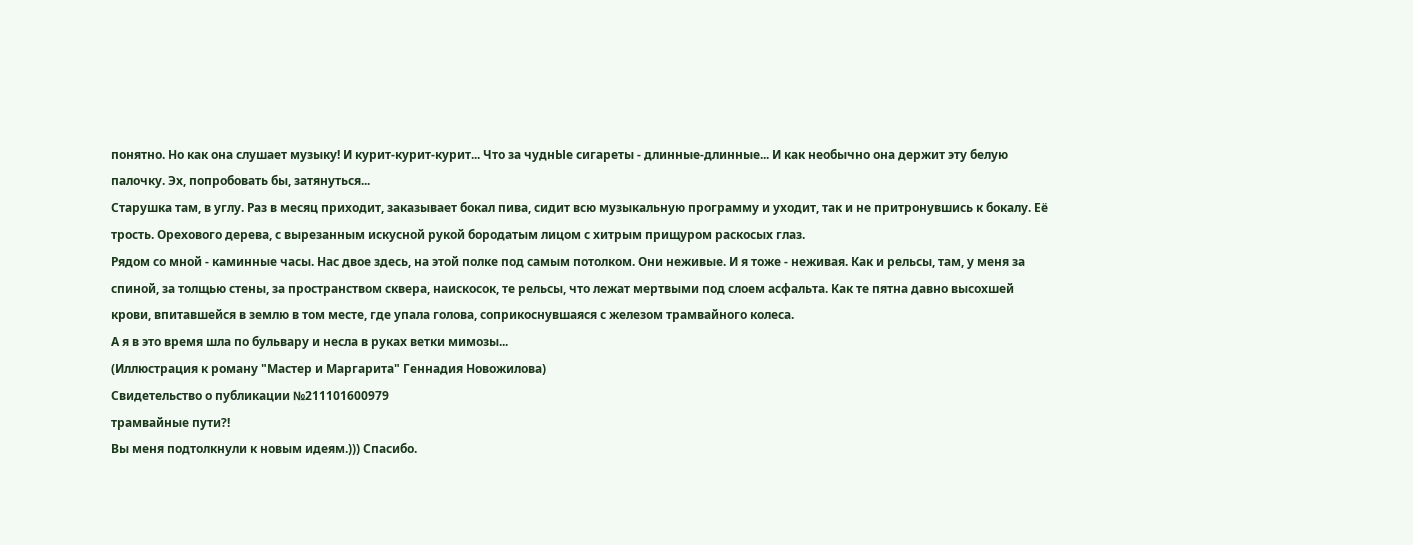понятно. Но как она слушает музыку! И курит-курит-курит... Что за чуднЫе сигареты - длинные-длинные... И как необычно она держит эту белую палочку. Эх, попробовать бы, затянуться...
Старушка там, в углу. Раз в месяц приходит, заказывает бокал пива, сидит всю музыкальную программу и уходит, так и не притронувшись к бокалу. Её трость. Орехового дерева, с вырезанным искусной рукой бородатым лицом с хитрым прищуром раскосых глаз.
Рядом со мной - каминные часы. Нас двое здесь, на этой полке под самым потолком. Они неживые. И я тоже - неживая. Как и рельсы, там, у меня за спиной, за толщью стены, за пространством сквера, наискосок, те рельсы, что лежат мертвыми под слоем асфальта. Как те пятна давно высохшей крови, впитавшейся в землю в том месте, где упала голова, соприкоснувшаяся с железом трамвайного колеса.
А я в это время шла по бульвару и несла в руках ветки мимозы...
(Иллюстрация к роману "Мастер и Маргарита" Геннадия Новожилова)
Свидетельство о публикации №211101600979
трамвайные пути?!
Вы меня подтолкнули к новым идеям.))) Спасибо.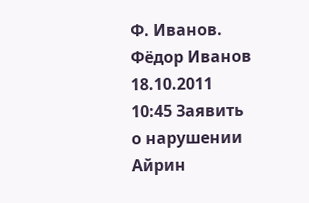Ф. Иванов.
Фёдор Иванов 18.10.2011 10:45 Заявить о нарушении
Айрин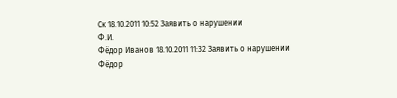Ск 18.10.2011 10:52 Заявить о нарушении
Ф.И.
Фёдор Иванов 18.10.2011 11:32 Заявить о нарушении
Фёдор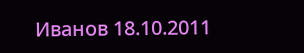Иванов 18.10.2011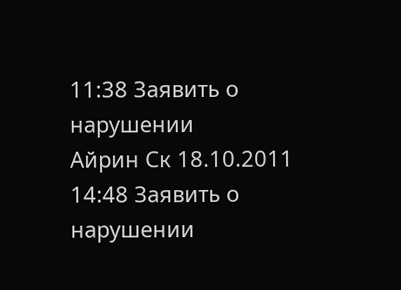11:38 Заявить о нарушении
Айрин Ск 18.10.2011 14:48 Заявить о нарушении